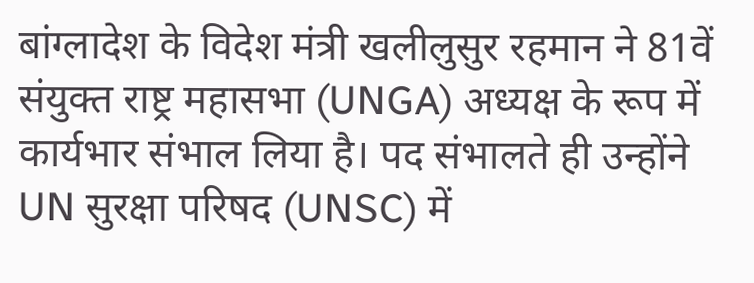बांग्लादेश के विदेश मंत्री खलीलुसुर रहमान ने 81वें संयुक्त राष्ट्र महासभा (UNGA) अध्यक्ष के रूप में कार्यभार संभाल लिया है। पद संभालते ही उन्होंने UN सुरक्षा परिषद (UNSC) में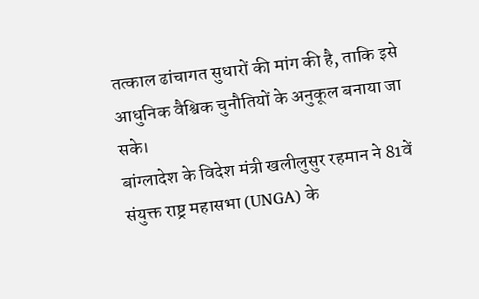तत्काल ढांचागत सुधारों की मांग की है, ताकि इसे आधुनिक वैश्विक चुनौतियों के अनुकूल बनाया जा सके।
बांग्लादेश के विदेश मंत्री खलीलुसुर रहमान ने 81वें संयुक्त राष्ट्र महासभा (UNGA) के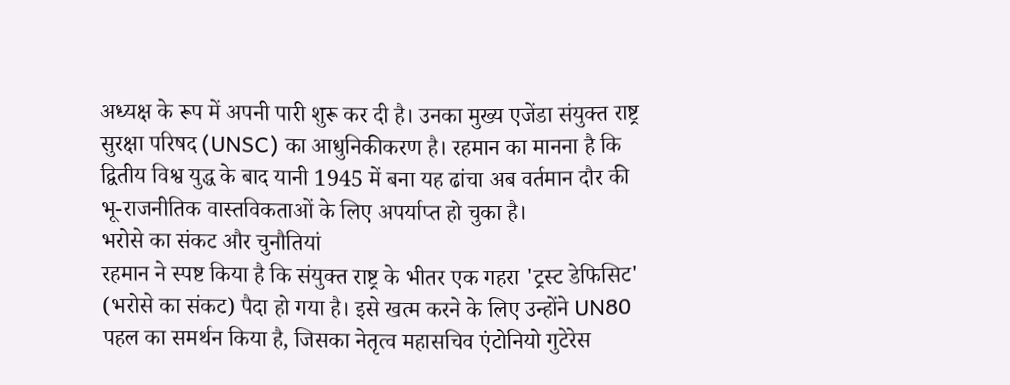अध्यक्ष के रूप में अपनी पारी शुरू कर दी है। उनका मुख्य एजेंडा संयुक्त राष्ट्र सुरक्षा परिषद (UNSC) का आधुनिकीकरण है। रहमान का मानना है कि द्वितीय विश्व युद्ध के बाद यानी 1945 में बना यह ढांचा अब वर्तमान दौर की भू-राजनीतिक वास्तविकताओं के लिए अपर्याप्त हो चुका है।
भरोसे का संकट और चुनौतियां
रहमान ने स्पष्ट किया है कि संयुक्त राष्ट्र के भीतर एक गहरा 'ट्रस्ट डेफिसिट' (भरोसे का संकट) पैदा हो गया है। इसे खत्म करने के लिए उन्होंने UN80 पहल का समर्थन किया है, जिसका नेतृत्व महासचिव एंटोनियो गुटेरेस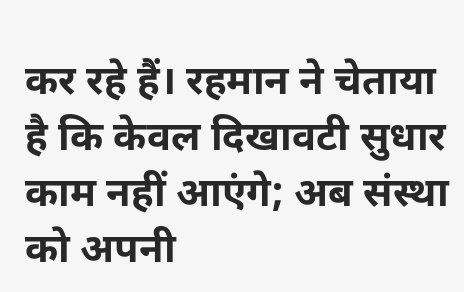कर रहे हैं। रहमान ने चेताया है कि केवल दिखावटी सुधार काम नहीं आएंगे; अब संस्था को अपनी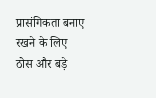प्रासंगिकता बनाए रखने के लिए ठोस और बड़े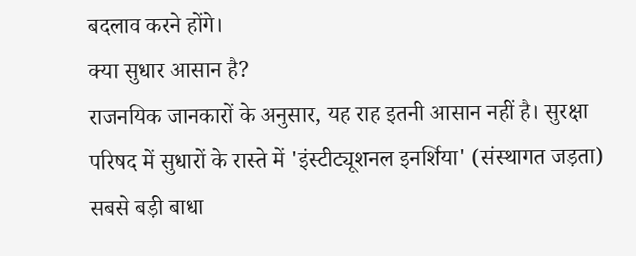बदलाव करने होंगे।
क्या सुधार आसान है?
राजनयिक जानकारों के अनुसार, यह राह इतनी आसान नहीं है। सुरक्षा परिषद में सुधारों के रास्ते में 'इंस्टीट्यूशनल इनर्शिया' (संस्थागत जड़ता) सबसे बड़ी बाधा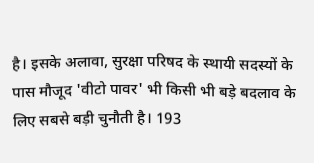है। इसके अलावा, सुरक्षा परिषद के स्थायी सदस्यों के पास मौजूद 'वीटो पावर' भी किसी भी बड़े बदलाव के लिए सबसे बड़ी चुनौती है। 193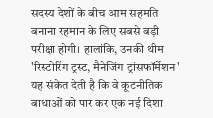सदस्य देशों के बीच आम सहमति बनाना रहमान के लिए सबसे बड़ी परीक्षा होगी। हालांकि, उनकी थीम 'रिस्टोरिंग ट्रस्ट, मैनेजिंग ट्रांसफॉर्मेशन' यह संकेत देती है कि वे कूटनीतिक बाधाओं को पार कर एक नई दिशा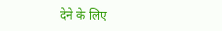देने के लिए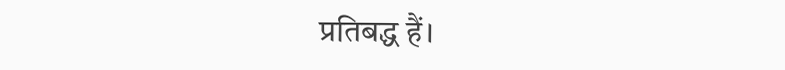प्रतिबद्ध हैं।